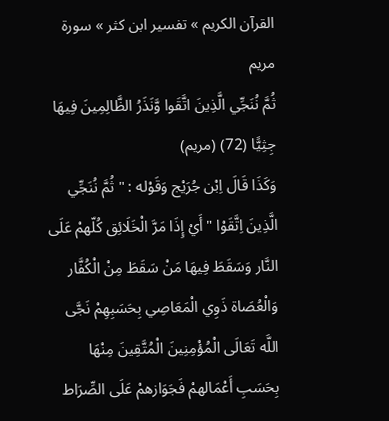القرآن الكريم » تفسير ابن كثر » سورة مريم
ثُمَّ نُنَجِّي الَّذِينَ اتَّقَوا وَّنَذَرُ الظَّالِمِينَ فِيهَا جِثِيًّا (72) (مريم)
وَكَذَا قَالَ اِبْن جُرَيْج وَقَوْله : " ثُمَّ نُنَجِّي الَّذِينَ اِتَّقَوْا " أَيْ إِذَا مَرَّ الْخَلَائِق كُلّهمْ عَلَى النَّار وَسَقَطَ فِيهَا مَنْ سَقَطَ مِنْ الْكُفَّار وَالْعُصَاة ذَوِي الْمَعَاصِي بِحَسَبِهِمْ نَجَّى اللَّه تَعَالَى الْمُؤْمِنِينَ الْمُتَّقِينَ مِنْهَا بِحَسَبِ أَعْمَالهمْ فَجَوَازهمْ عَلَى الصِّرَاط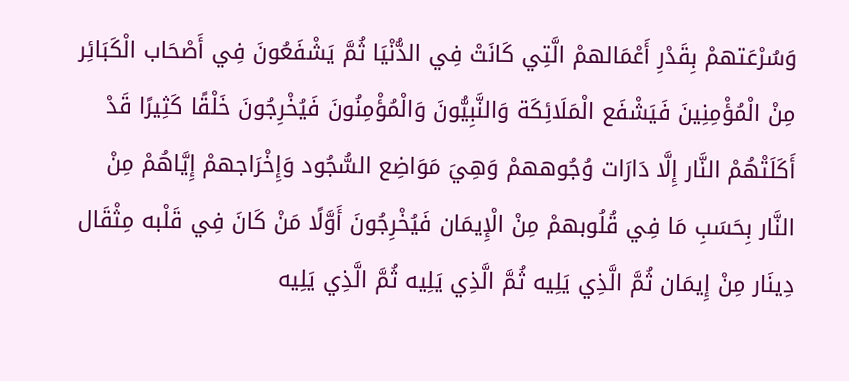وَسُرْعَتهمْ بِقَدْرِ أَعْمَالهمْ الَّتِي كَانَتْ فِي الدُّنْيَا ثُمَّ يَشْفَعُونَ فِي أَصْحَاب الْكَبَائِر مِنْ الْمُؤْمِنِينَ فَيَشْفَع الْمَلَائِكَة وَالنَّبِيُّونَ وَالْمُؤْمِنُونَ فَيُخْرِجُونَ خَلْقًا كَثِيرًا قَدْ أَكَلَتْهُمْ النَّار إِلَّا دَارَات وُجُوههمْ وَهِيَ مَوَاضِع السُّجُود وَإِخْرَاجهمْ إِيَّاهُمْ مِنْ النَّار بِحَسَبِ مَا فِي قُلُوبهمْ مِنْ الْإِيمَان فَيُخْرِجُونَ أَوَّلًا مَنْ كَانَ فِي قَلْبه مِثْقَال دِينَار مِنْ إِيمَان ثُمَّ الَّذِي يَلِيه ثُمَّ الَّذِي يَلِيه ثُمَّ الَّذِي يَلِيه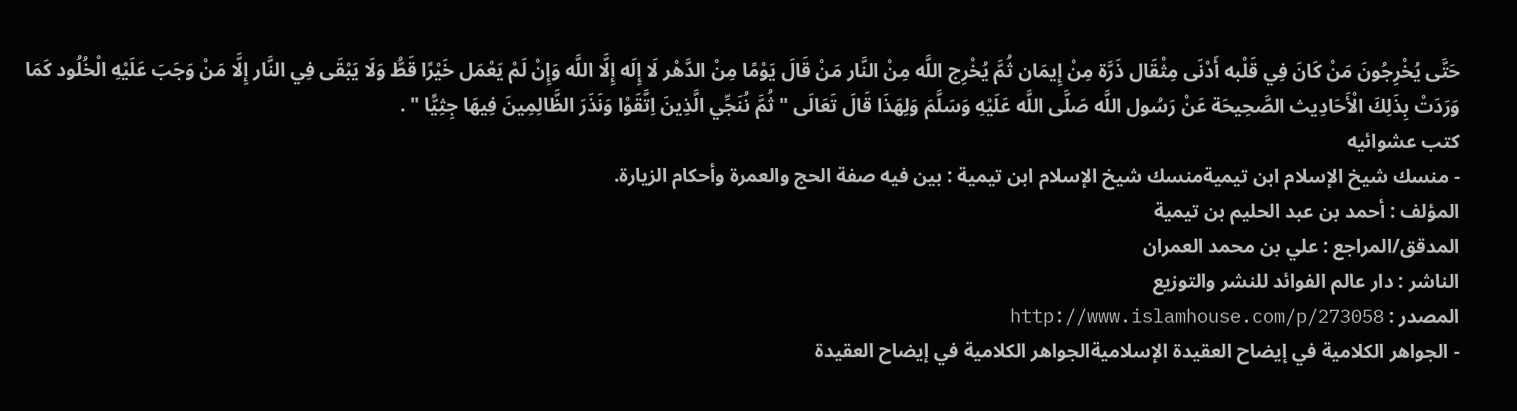حَتَّى يُخْرِجُونَ مَنْ كَانَ فِي قَلْبه أَدْنَى مِثْقَال ذَرَّة مِنْ إِيمَان ثُمَّ يُخْرِج اللَّه مِنْ النَّار مَنْ قَالَ يَوْمًا مِنْ الدَّهْر لَا إِلَه إِلَّا اللَّه وَإِنْ لَمْ يَعْمَل خَيْرًا قَطُّ وَلَا يَبْقَى فِي النَّار إِلَّا مَنْ وَجَبَ عَلَيْهِ الْخُلُود كَمَا وَرَدَتْ بِذَلِكَ الْأَحَادِيث الصَّحِيحَة عَنْ رَسُول اللَّه صَلَّى اللَّه عَلَيْهِ وَسَلَّمَ وَلِهَذَا قَالَ تَعَالَى " ثُمَّ نُنَجِّي الَّذِينَ اِتَّقَوْا وَنَذَرَ الظَّالِمِينَ فِيهَا جِثِيًّا " .
كتب عشوائيه
- منسك شيخ الإسلام ابن تيميةمنسك شيخ الإسلام ابن تيمية : بين فيه صفة الحج والعمرة وأحكام الزيارة.
المؤلف : أحمد بن عبد الحليم بن تيمية
المدقق/المراجع : علي بن محمد العمران
الناشر : دار عالم الفوائد للنشر والتوزيع
المصدر : http://www.islamhouse.com/p/273058
- الجواهر الكلامية في إيضاح العقيدة الإسلاميةالجواهر الكلامية في إيضاح العقيدة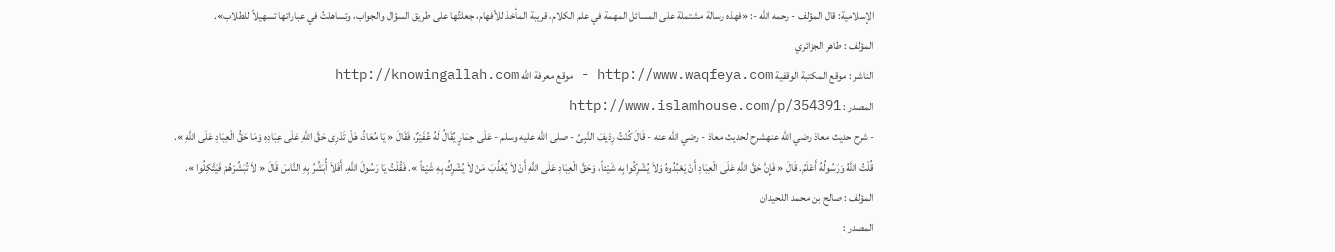الإسلامية: قال المؤلف - رحمه الله -: «فهذه رسالة مشتملة على المسائل المهمة في علم الكلام، قريبة المأخذ للأفهام، جعلتُها على طريق السؤال والجواب، وتساهلتُ في عباراتها تسهيلاً للطلاب».
المؤلف : طاهر الجزائري
الناشر : موقع المكتبة الوقفية http://www.waqfeya.com - موقع معرفة الله http://knowingallah.com
المصدر : http://www.islamhouse.com/p/354391
- شرح حديث معاذ رضي الله عنهشرح لحديث معاذ - رضي الله عنه - قَالَ كُنْتُ رِدْيفَ النَّبِىِّ - صلى الله عليه وسلم - عَلَى حِمَارٍ يُقَالُ لَهُ عُفَيْرٌ، فَقَالَ « يَا مُعَاذُ، هَلْ تَدْرِى حَقَّ اللَّهِ عَلَى عِبَادِهِ وَمَا حَقُّ الْعِبَادِ عَلَى اللَّهِ ». قُلْتُ اللَّهُ وَرَسُولُهُ أَعْلَمُ. قَالَ « فَإِنَّ حَقَّ اللَّهِ عَلَى الْعِبَادِ أَنْ يَعْبُدُوهُ وَلاَ يُشْرِكُوا بِه شَيْئاً، وَحَقَّ الْعِبَادِ عَلَى اللَّهِ أَنْ لاَ يُعَذِّبَ مَنْ لاَ يُشْرِكُ بِهِ شَيْئاً ». فَقُلْتُ يَا رَسُولَ اللَّهِ، أَفَلاَ أُبَشِّرُ بِهِ النَّاسَ قَالَ « لاَ تُبَشِّرْهُمْ فَيَتَّكِلُوا ».
المؤلف : صالح بن محمد اللحيدان
المصدر :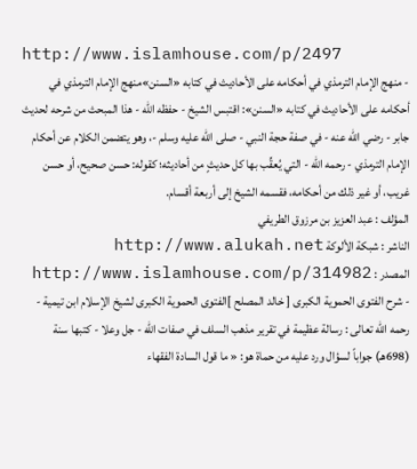http://www.islamhouse.com/p/2497
- منهج الإمام الترمذي في أحكامه على الأحاديث في كتابه «السنن»منهج الإمام الترمذي في أحكامه على الأحاديث في كتابه «السنن»: اقتبس الشيخ - حفظه الله - هذا المبحث من شرحه لحديث جابر - رضي الله عنه - في صفة حجة النبي - صلى الله عليه وسلم -، وهو يتضمن الكلام عن أحكام الإمام الترمذي - رحمه الله - التي يُعقِّب بها كل حديثٍ من أحاديثه؛ كقوله: حسن صحيح، أو حسن غريب، أو غير ذلك من أحكامه، فقسمه الشيخ إلى أربعة أقسام.
المؤلف : عبد العزيز بن مرزوق الطريفي
الناشر : شبكة الألوكة http://www.alukah.net
المصدر : http://www.islamhouse.com/p/314982
- شرح الفتوى الحموية الكبرى [ خالد المصلح ]الفتوى الحموية الكبرى لشيخ الإسلام ابن تيمية - رحمه الله تعالى : رسالة عظيمة في تقرير مذهب السلف في صفات الله - جل وعلا - كتبها سنة (698هـ) جواباً لسؤال ورد عليه من حماة هو: « ما قول السادة الفقهاء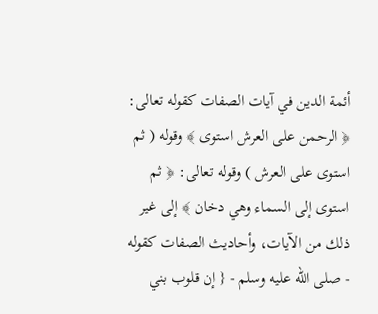أئمة الدين في آيات الصفات كقوله تعالى: ﴿ الرحمن على العرش استوى ﴾ وقوله ( ثم استوى على العرش ) وقوله تعالى: ﴿ ثم استوى إلى السماء وهي دخان ﴾ إلى غير ذلك من الآيات، وأحاديث الصفات كقوله - صلى الله عليه وسلم - { إن قلوب بني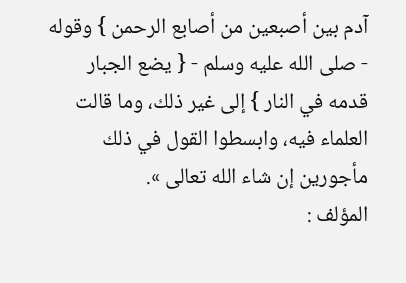آدم بين أصبعين من أصابع الرحمن } وقوله - صلى الله عليه وسلم - { يضع الجبار قدمه في النار } إلى غير ذلك، وما قالت العلماء فيه، وابسطوا القول في ذلك مأجورين إن شاء الله تعالى ».
المؤلف :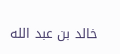خالد بن عبد الله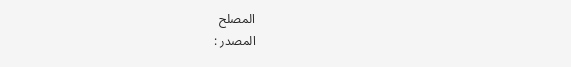المصلح
المصدر :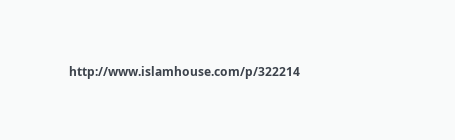http://www.islamhouse.com/p/322214